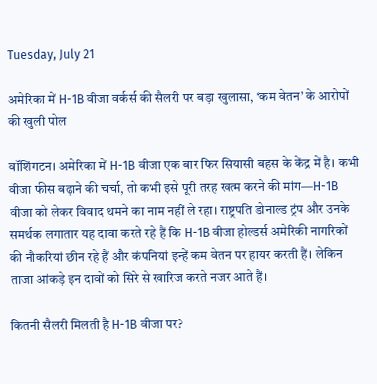Tuesday, July 21

अमेरिका में H-1B वीजा वर्कर्स की सैलरी पर बड़ा खुलासा, ‘कम वेतन’ के आरोपों की खुली पोल

वॉशिंगटन। अमेरिका में H-1B वीजा एक बार फिर सियासी बहस के केंद्र में है। कभी वीजा फीस बढ़ाने की चर्चा, तो कभी इसे पूरी तरह खत्म करने की मांग—H-1B वीजा को लेकर विवाद थमने का नाम नहीं ले रहा। राष्ट्रपति डोनाल्ड ट्रंप और उनके समर्थक लगातार यह दावा करते रहे हैं कि H-1B वीजा होल्डर्स अमेरिकी नागरिकों की नौकरियां छीन रहे हैं और कंपनियां इन्हें कम वेतन पर हायर करती हैं। लेकिन ताजा आंकड़े इन दावों को सिरे से खारिज करते नजर आते हैं।

कितनी सैलरी मिलती है H-1B वीजा पर?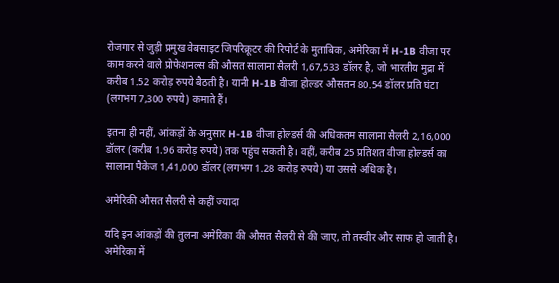रोजगार से जुड़ी प्रमुख वेबसाइट जिपरिक्रूटर की रिपोर्ट के मुताबिक, अमेरिका में H-1B वीजा पर काम करने वाले प्रोफेशनल्स की औसत सालाना सैलरी 1,67,533 डॉलर है, जो भारतीय मुद्रा में करीब 1.52 करोड़ रुपये बैठती है। यानी H-1B वीजा होल्डर औसतन 80.54 डॉलर प्रति घंटा (लगभग 7,300 रुपये) कमाते हैं।

इतना ही नहीं, आंकड़ों के अनुसार H-1B वीजा होल्डर्स की अधिकतम सालाना सैलरी 2,16,000 डॉलर (करीब 1.96 करोड़ रुपये) तक पहुंच सकती है। वहीं, करीब 25 प्रतिशत वीजा होल्डर्स का सालाना पैकेज 1,41,000 डॉलर (लगभग 1.28 करोड़ रुपये) या उससे अधिक है।

अमेरिकी औसत सैलरी से कहीं ज्यादा

यदि इन आंकड़ों की तुलना अमेरिका की औसत सैलरी से की जाए, तो तस्वीर और साफ हो जाती है। अमेरिका में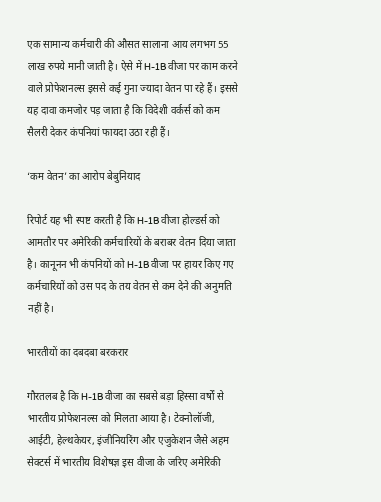एक सामान्य कर्मचारी की औसत सालाना आय लगभग 55 लाख रुपये मानी जाती है। ऐसे में H-1B वीजा पर काम करने वाले प्रोफेशनल्स इससे कई गुना ज्यादा वेतन पा रहे हैं। इससे यह दावा कमजोर पड़ जाता है कि विदेशी वर्कर्स को कम सैलरी देकर कंपनियां फायदा उठा रही हैं।

‘कम वेतन’ का आरोप बेबुनियाद

रिपोर्ट यह भी स्पष्ट करती है कि H-1B वीजा होल्डर्स को आमतौर पर अमेरिकी कर्मचारियों के बराबर वेतन दिया जाता है। कानूनन भी कंपनियों को H-1B वीजा पर हायर किए गए कर्मचारियों को उस पद के तय वेतन से कम देने की अनुमति नहीं है।

भारतीयों का दबदबा बरकरार

गौरतलब है कि H-1B वीजा का सबसे बड़ा हिस्सा वर्षों से भारतीय प्रोफेशनल्स को मिलता आया है। टेक्नोलॉजी, आईटी, हेल्थकेयर, इंजीनियरिंग और एजुकेशन जैसे अहम सेक्टर्स में भारतीय विशेषज्ञ इस वीजा के जरिए अमेरिकी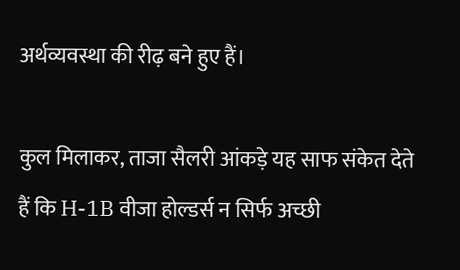अर्थव्यवस्था की रीढ़ बने हुए हैं।

कुल मिलाकर, ताजा सैलरी आंकड़े यह साफ संकेत देते हैं कि H-1B वीजा होल्डर्स न सिर्फ अच्छी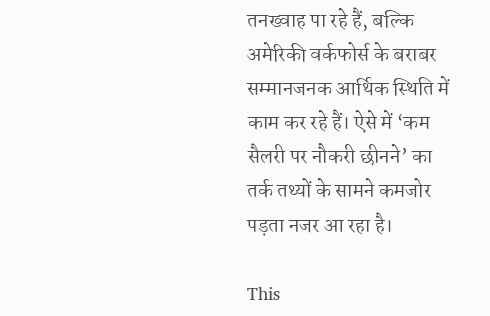तनख्वाह पा रहे हैं, बल्कि अमेरिकी वर्कफोर्स के बराबर सम्मानजनक आर्थिक स्थिति में काम कर रहे हैं। ऐसे में ‘कम सैलरी पर नौकरी छीनने’ का तर्क तथ्यों के सामने कमजोर पड़ता नजर आ रहा है।

This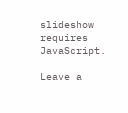slideshow requires JavaScript.

Leave a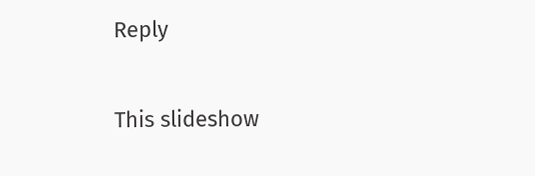Reply

This slideshow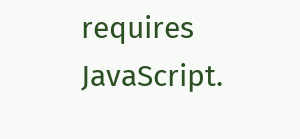requires JavaScript.